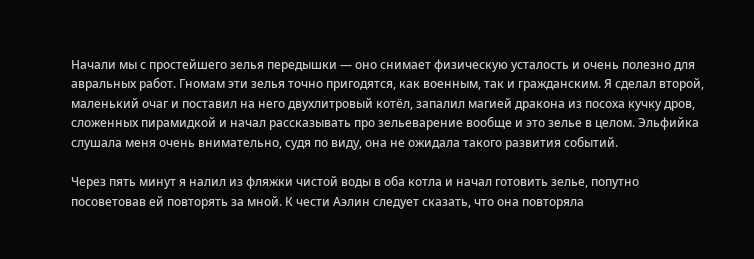Начали мы с простейшего зелья передышки — оно снимает физическую усталость и очень полезно для авральных работ. Гномам эти зелья точно пригодятся, как военным, так и гражданским. Я сделал второй, маленький очаг и поставил на него двухлитровый котёл, запалил магией дракона из посоха кучку дров, сложенных пирамидкой и начал рассказывать про зельеварение вообще и это зелье в целом. Эльфийка слушала меня очень внимательно, судя по виду, она не ожидала такого развития событий.

Через пять минут я налил из фляжки чистой воды в оба котла и начал готовить зелье, попутно посоветовав ей повторять за мной. К чести Аэлин следует сказать, что она повторяла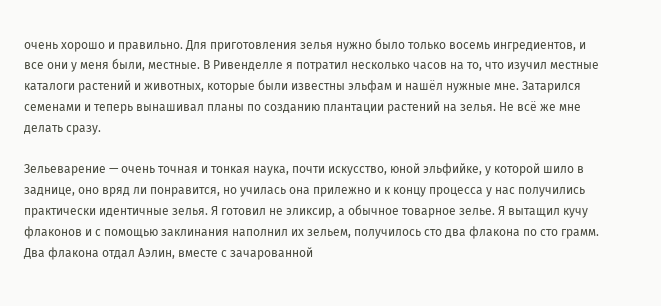очень хорошо и правильно. Для приготовления зелья нужно было только восемь ингредиентов, и все они у меня были, местные. В Ривенделле я потратил несколько часов на то, что изучил местные каталоги растений и животных, которые были известны эльфам и нашёл нужные мне. Затарился семенами и теперь вынашивал планы по созданию плантации растений на зелья. Не всё же мне делать сразу.

Зельеварение — очень точная и тонкая наука, почти искусство, юной эльфийке, у которой шило в заднице, оно вряд ли понравится, но училась она прилежно и к концу процесса у нас получились практически идентичные зелья. Я готовил не эликсир, а обычное товарное зелье. Я вытащил кучу флаконов и с помощью заклинания наполнил их зельем, получилось сто два флакона по сто грамм. Два флакона отдал Аэлин, вместе с зачарованной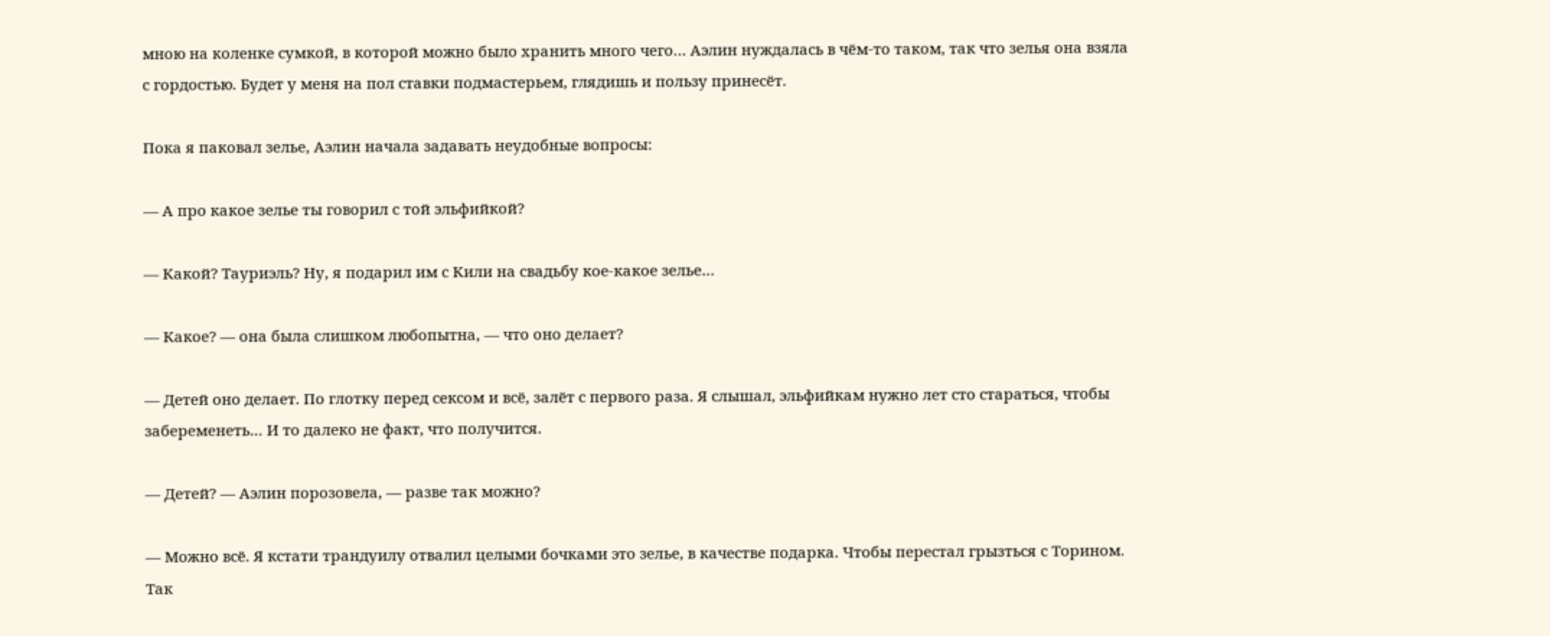мною на коленке сумкой, в которой можно было хранить много чего… Аэлин нуждалась в чём-то таком, так что зелья она взяла с гордостью. Будет у меня на пол ставки подмастерьем, глядишь и пользу принесёт.

Пока я паковал зелье, Аэлин начала задавать неудобные вопросы:

— А про какое зелье ты говорил с той эльфийкой?

— Какой? Тауриэль? Ну, я подарил им с Кили на свадьбу кое-какое зелье…

— Какое? — она была слишком любопытна, — что оно делает?

— Детей оно делает. По глотку перед сексом и всё, залёт с первого раза. Я слышал, эльфийкам нужно лет сто стараться, чтобы забеременеть… И то далеко не факт, что получится.

— Детей? — Аэлин порозовела, — разве так можно?

— Можно всё. Я кстати трандуилу отвалил целыми бочками это зелье, в качестве подарка. Чтобы перестал грызться с Торином. Так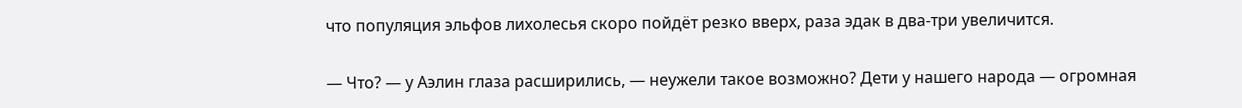что популяция эльфов лихолесья скоро пойдёт резко вверх, раза эдак в два-три увеличится.

— Что? — у Аэлин глаза расширились, — неужели такое возможно? Дети у нашего народа — огромная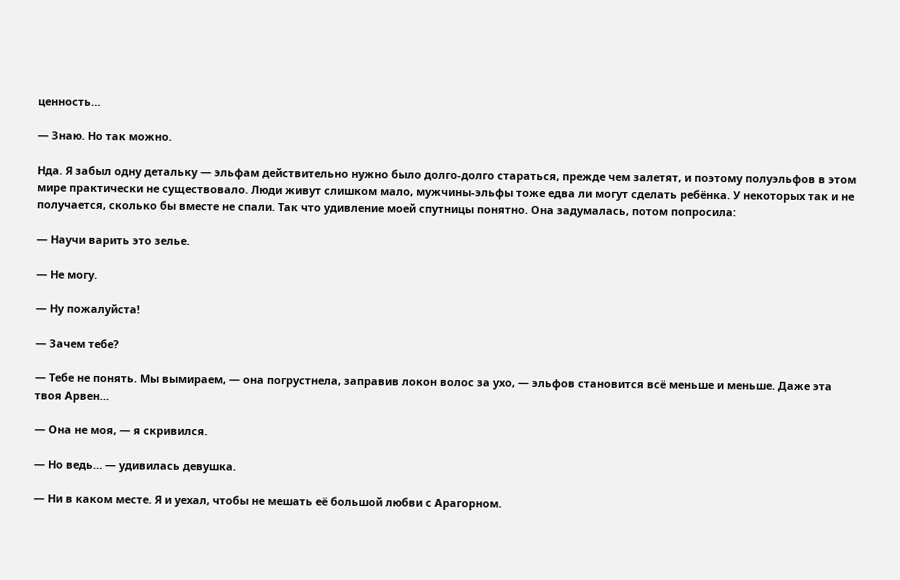ценность…

— Знаю. Но так можно.

Нда. Я забыл одну детальку — эльфам действительно нужно было долго-долго стараться, прежде чем залетят, и поэтому полуэльфов в этом мире практически не существовало. Люди живут слишком мало, мужчины-эльфы тоже едва ли могут сделать ребёнка. У некоторых так и не получается, сколько бы вместе не спали. Так что удивление моей спутницы понятно. Она задумалась, потом попросила:

— Научи варить это зелье.

— Не могу.

— Ну пожалуйста!

— Зачем тебе?

— Тебе не понять. Мы вымираем, — она погрустнела, заправив локон волос за ухо, — эльфов становится всё меньше и меньше. Даже эта твоя Арвен…

— Она не моя, — я скривился.

— Но ведь… — удивилась девушка.

— Ни в каком месте. Я и уехал, чтобы не мешать её большой любви с Арагорном.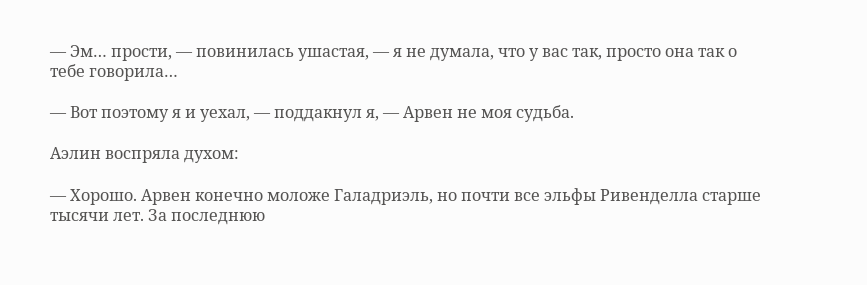— Эм… прости, — повинилась ушастая, — я не думала, что у вас так, просто она так о тебе говорила…

— Вот поэтому я и уехал, — поддакнул я, — Арвен не моя судьба.

Аэлин воспряла духом:

— Хорошо. Арвен конечно моложе Галадриэль, но почти все эльфы Ривенделла старше тысячи лет. За последнюю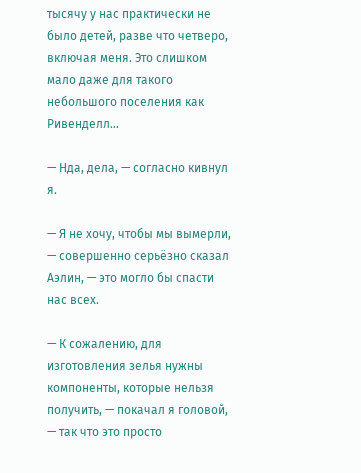тысячу у нас практически не было детей, разве что четверо, включая меня. Это слишком мало даже для такого небольшого поселения как Ривенделл…

— Нда, дела, — согласно кивнул я.

— Я не хочу, чтобы мы вымерли, — совершенно серьёзно сказал Аэлин, — это могло бы спасти нас всех.

— К сожалению, для изготовления зелья нужны компоненты, которые нельзя получить, — покачал я головой, — так что это просто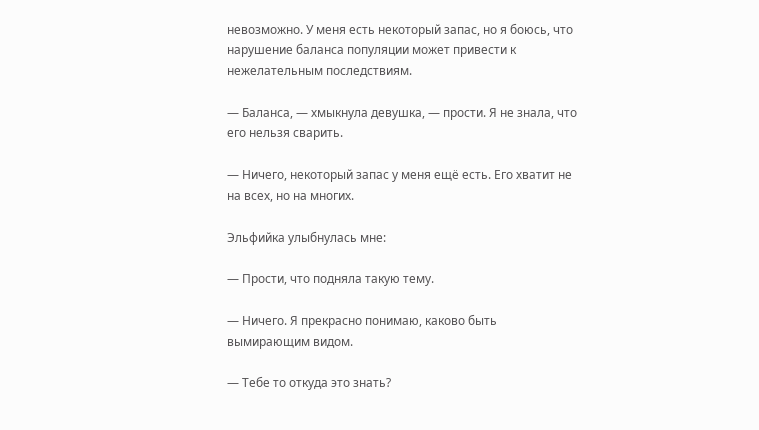невозможно. У меня есть некоторый запас, но я боюсь, что нарушение баланса популяции может привести к нежелательным последствиям.

— Баланса, — хмыкнула девушка, — прости. Я не знала, что его нельзя сварить.

— Ничего, некоторый запас у меня ещё есть. Его хватит не на всех, но на многих.

Эльфийка улыбнулась мне:

— Прости, что подняла такую тему.

— Ничего. Я прекрасно понимаю, каково быть вымирающим видом.

— Тебе то откуда это знать?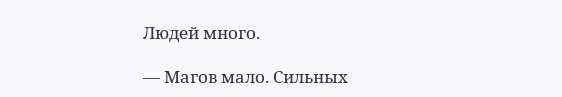Людей много.

— Магов мало. Сильных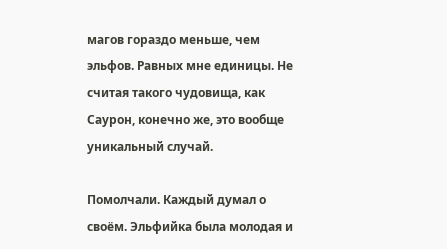магов гораздо меньше, чем эльфов. Равных мне единицы. Не считая такого чудовища, как Саурон, конечно же, это вообще уникальный случай.

Помолчали. Каждый думал о своём. Эльфийка была молодая и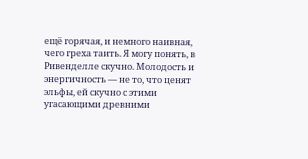ещё горячая, и немного наивная, чего греха таить. Я могу понять, в Ривенделле скучно. Молодость и энергичность — не то, что ценят эльфы, ей скучно с этими угасающими древними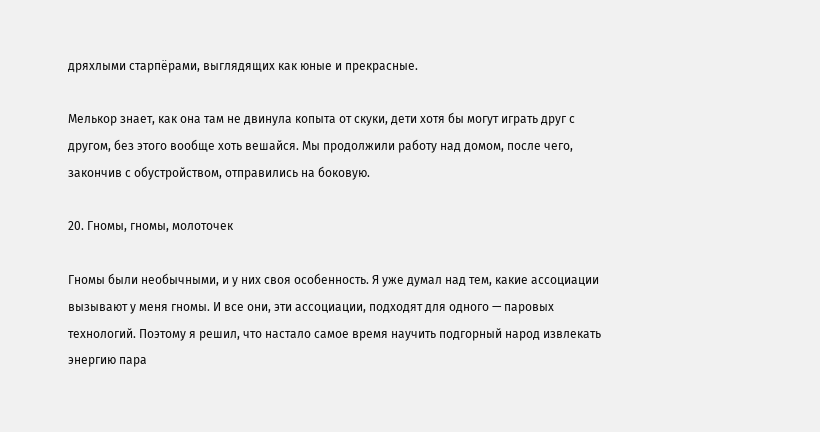дряхлыми старпёрами, выглядящих как юные и прекрасные.

Мелькор знает, как она там не двинула копыта от скуки, дети хотя бы могут играть друг с другом, без этого вообще хоть вешайся. Мы продолжили работу над домом, после чего, закончив с обустройством, отправились на боковую.

20. Гномы, гномы, молоточек

Гномы были необычными, и у них своя особенность. Я уже думал над тем, какие ассоциации вызывают у меня гномы. И все они, эти ассоциации, подходят для одного — паровых технологий. Поэтому я решил, что настало самое время научить подгорный народ извлекать энергию пара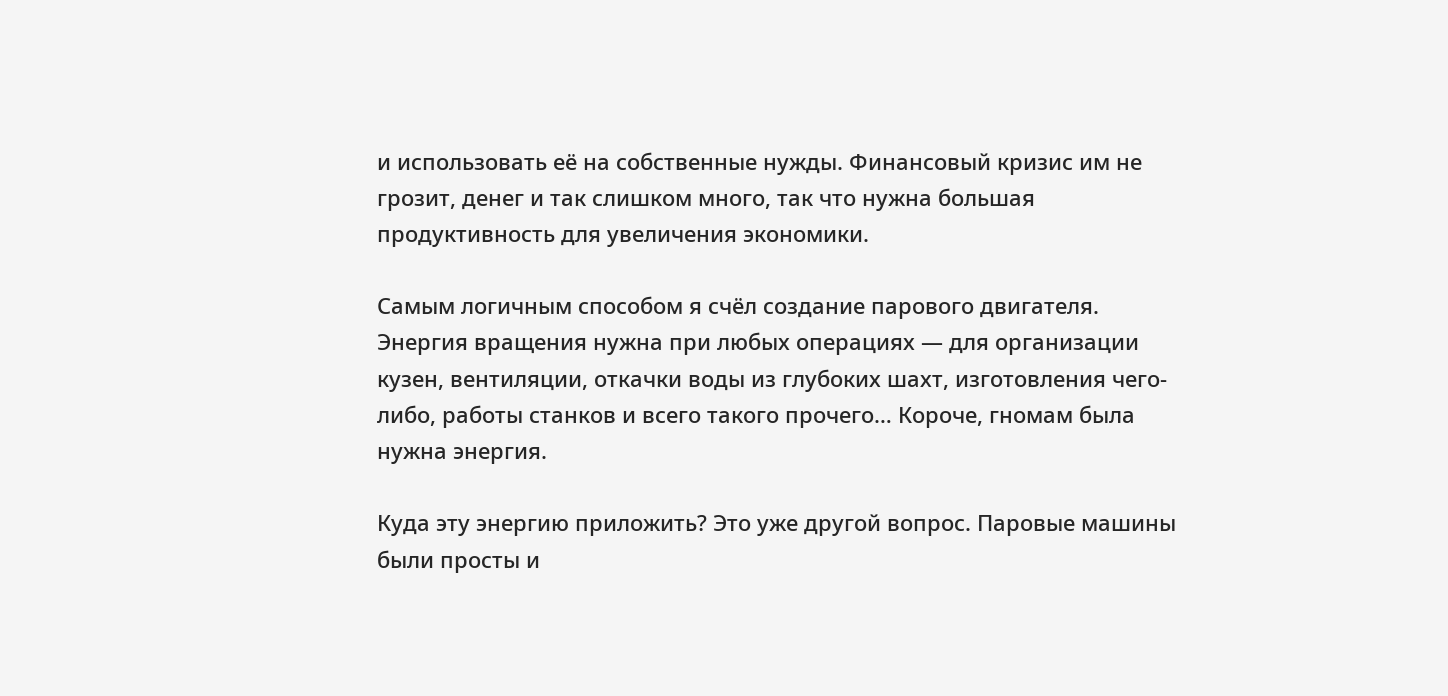и использовать её на собственные нужды. Финансовый кризис им не грозит, денег и так слишком много, так что нужна большая продуктивность для увеличения экономики.

Самым логичным способом я счёл создание парового двигателя. Энергия вращения нужна при любых операциях — для организации кузен, вентиляции, откачки воды из глубоких шахт, изготовления чего-либо, работы станков и всего такого прочего… Короче, гномам была нужна энергия.

Куда эту энергию приложить? Это уже другой вопрос. Паровые машины были просты и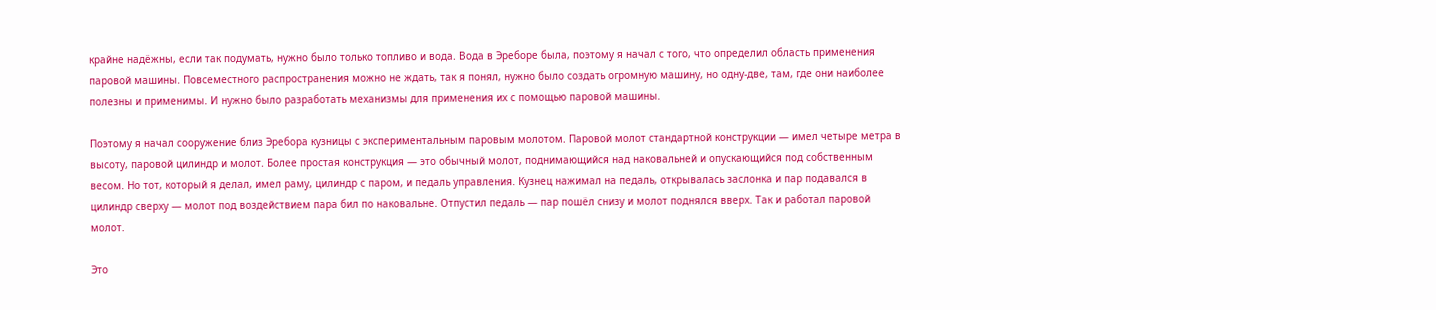крайне надёжны, если так подумать, нужно было только топливо и вода. Вода в Эреборе была, поэтому я начал с того, что определил область применения паровой машины. Повсеместного распространения можно не ждать, так я понял, нужно было создать огромную машину, но одну-две, там, где они наиболее полезны и применимы. И нужно было разработать механизмы для применения их с помощью паровой машины.

Поэтому я начал сооружение близ Эребора кузницы с экспериментальным паровым молотом. Паровой молот стандартной конструкции — имел четыре метра в высоту, паровой цилиндр и молот. Более простая конструкция — это обычный молот, поднимающийся над наковальней и опускающийся под собственным весом. Но тот, который я делал, имел раму, цилиндр с паром, и педаль управления. Кузнец нажимал на педаль, открывалась заслонка и пар подавался в цилиндр сверху — молот под воздействием пара бил по наковальне. Отпустил педаль — пар пошёл снизу и молот поднялся вверх. Так и работал паровой молот.

Это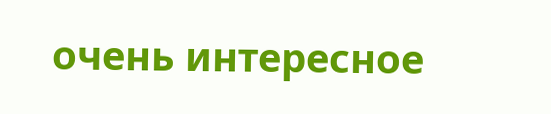очень интересное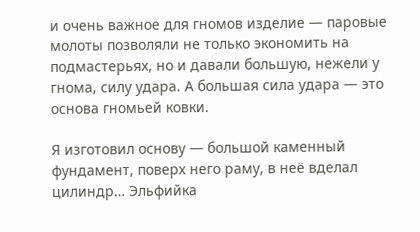и очень важное для гномов изделие — паровые молоты позволяли не только экономить на подмастерьях, но и давали большую, нежели у гнома, силу удара. А большая сила удара — это основа гномьей ковки.

Я изготовил основу — большой каменный фундамент, поверх него раму, в неё вделал цилиндр… Эльфийка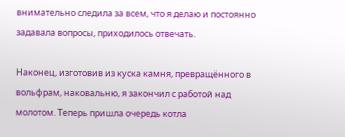внимательно следила за всем, что я делаю и постоянно задавала вопросы, приходилось отвечать.

Наконец, изготовив из куска камня, превращённого в вольфрам, наковальню, я закончил с работой над молотом. Теперь пришла очередь котла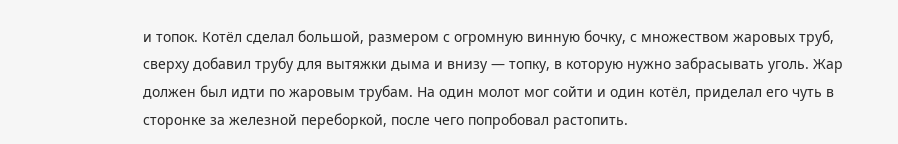и топок. Котёл сделал большой, размером с огромную винную бочку, с множеством жаровых труб, сверху добавил трубу для вытяжки дыма и внизу — топку, в которую нужно забрасывать уголь. Жар должен был идти по жаровым трубам. На один молот мог сойти и один котёл, приделал его чуть в сторонке за железной переборкой, после чего попробовал растопить.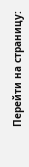Перейти на страницу: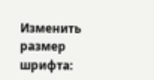Изменить размер шрифта: